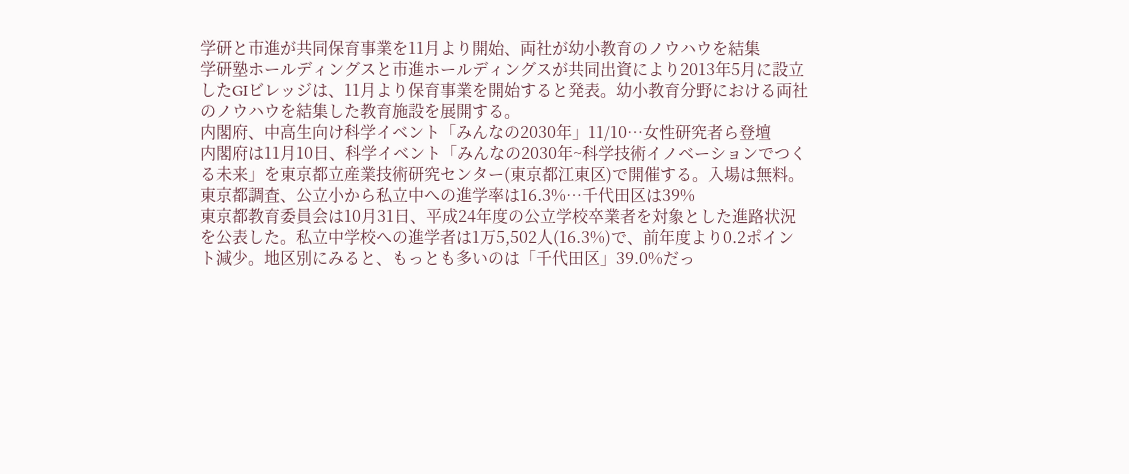学研と市進が共同保育事業を11月より開始、両社が幼小教育のノウハウを結集
学研塾ホールディングスと市進ホールディングスが共同出資により2013年5月に設立したGIビレッジは、11月より保育事業を開始すると発表。幼小教育分野における両社のノウハウを結集した教育施設を展開する。
内閣府、中高生向け科学イベント「みんなの2030年」11/10…女性研究者ら登壇
内閣府は11月10日、科学イベント「みんなの2030年~科学技術イノベーションでつくる未来」を東京都立産業技術研究センター(東京都江東区)で開催する。入場は無料。
東京都調査、公立小から私立中への進学率は16.3%…千代田区は39%
東京都教育委員会は10月31日、平成24年度の公立学校卒業者を対象とした進路状況を公表した。私立中学校への進学者は1万5,502人(16.3%)で、前年度より0.2ポイント減少。地区別にみると、もっとも多いのは「千代田区」39.0%だっ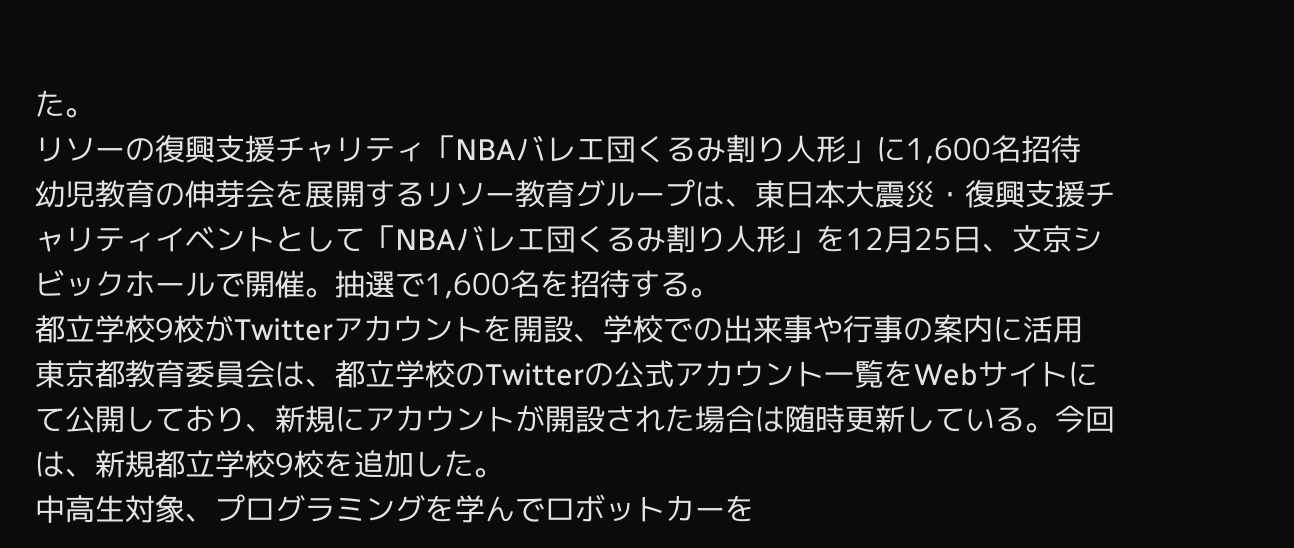た。
リソーの復興支援チャリティ「NBAバレエ団くるみ割り人形」に1,600名招待
幼児教育の伸芽会を展開するリソー教育グループは、東日本大震災・復興支援チャリティイベントとして「NBAバレエ団くるみ割り人形」を12月25日、文京シビックホールで開催。抽選で1,600名を招待する。
都立学校9校がTwitterアカウントを開設、学校での出来事や行事の案内に活用
東京都教育委員会は、都立学校のTwitterの公式アカウント一覧をWebサイトにて公開しており、新規にアカウントが開設された場合は随時更新している。今回は、新規都立学校9校を追加した。
中高生対象、プログラミングを学んでロボットカーを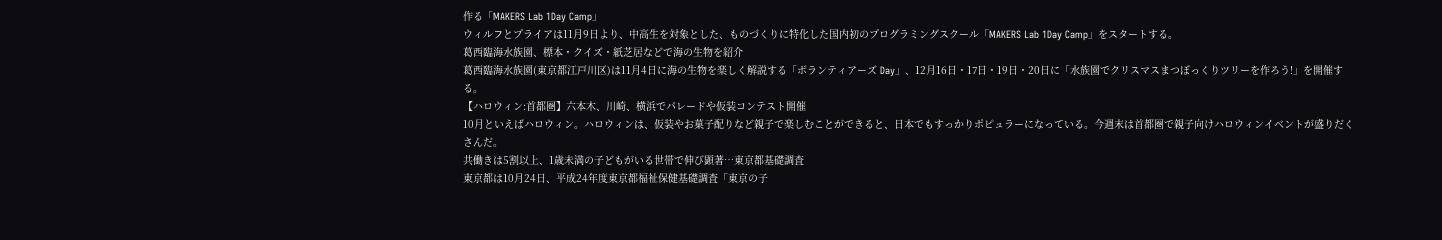作る「MAKERS Lab 1Day Camp」
ウィルフとプライアは11月9日より、中高生を対象とした、ものづくりに特化した国内初のプログラミングスクール「MAKERS Lab 1Day Camp」をスタートする。
葛西臨海水族園、標本・クイズ・紙芝居などで海の生物を紹介
葛西臨海水族園(東京都江戸川区)は11月4日に海の生物を楽しく解説する「ボランティアーズ Day」、12月16日・17日・19日・20日に「水族園でクリスマスまつぼっくりツリーを作ろう!」を開催する。
【ハロウィン:首都圏】六本木、川崎、横浜でパレードや仮装コンテスト開催
10月といえばハロウィン。ハロウィンは、仮装やお菓子配りなど親子で楽しむことができると、日本でもすっかりポピュラーになっている。今週末は首都圏で親子向けハロウィンイベントが盛りだくさんだ。
共働きは5割以上、1歳未満の子どもがいる世帯で伸び顕著…東京都基礎調査
東京都は10月24日、平成24年度東京都福祉保健基礎調査「東京の子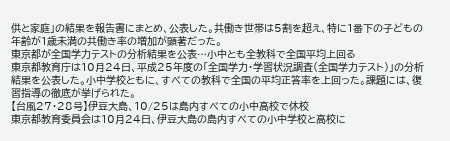供と家庭」の結果を報告書にまとめ、公表した。共働き世帯は5割を超え、特に1番下の子どもの年齢が1歳未満の共働き率の増加が顕著だった。
東京都が全国学力テストの分析結果を公表…小中とも全教科で全国平均上回る
東京都教育庁は10月24日、平成25年度の「全国学力・学習状況調査(全国学力テスト)」の分析結果を公表した。小中学校ともに、すべての教科で全国の平均正答率を上回った。課題には、復習指導の徹底が挙げられた。
【台風27・28号】伊豆大島、10/25は島内すべての小中高校で休校
東京都教育委員会は10月24日、伊豆大島の島内すべての小中学校と高校に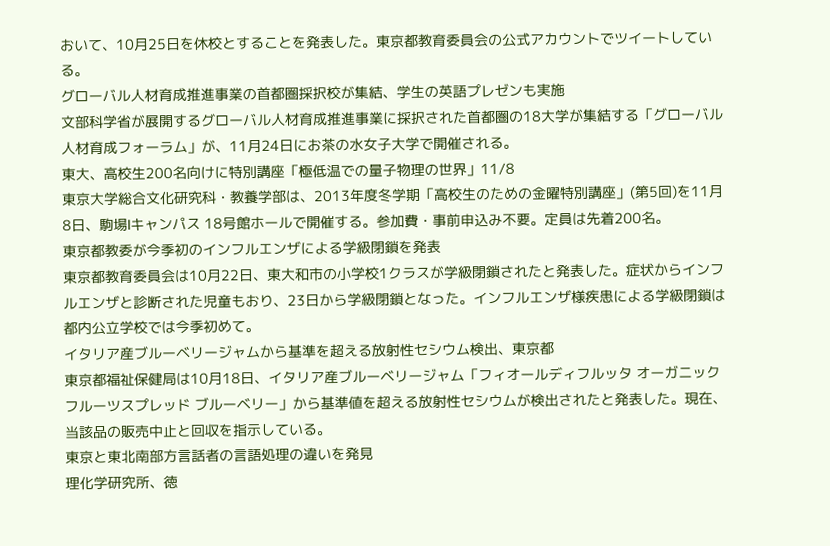おいて、10月25日を休校とすることを発表した。東京都教育委員会の公式アカウントでツイートしている。
グローバル人材育成推進事業の首都圏採択校が集結、学生の英語プレゼンも実施
文部科学省が展開するグローバル人材育成推進事業に採択された首都圏の18大学が集結する「グローバル人材育成フォーラム」が、11月24日にお茶の水女子大学で開催される。
東大、高校生200名向けに特別講座「極低温での量子物理の世界」11/8
東京大学総合文化研究科・教養学部は、2013年度冬学期「高校生のための金曜特別講座」(第5回)を11月8日、駒場Iキャンパス 18号館ホールで開催する。参加費・事前申込み不要。定員は先着200名。
東京都教委が今季初のインフルエンザによる学級閉鎖を発表
東京都教育委員会は10月22日、東大和市の小学校1クラスが学級閉鎖されたと発表した。症状からインフルエンザと診断された児童もおり、23日から学級閉鎖となった。インフルエンザ様疾患による学級閉鎖は都内公立学校では今季初めて。
イタリア産ブルーベリージャムから基準を超える放射性セシウム検出、東京都
東京都福祉保健局は10月18日、イタリア産ブルーベリージャム「フィオールディフルッタ オーガニック フルーツスプレッド ブルーベリー」から基準値を超える放射性セシウムが検出されたと発表した。現在、当該品の販売中止と回収を指示している。
東京と東北南部方言話者の言語処理の違いを発見
理化学研究所、徳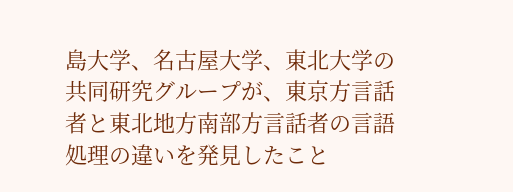島大学、名古屋大学、東北大学の共同研究グループが、東京方言話者と東北地方南部方言話者の言語処理の違いを発見したこと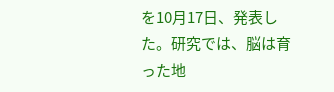を10月17日、発表した。研究では、脳は育った地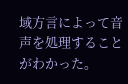域方言によって音声を処理することがわかった。